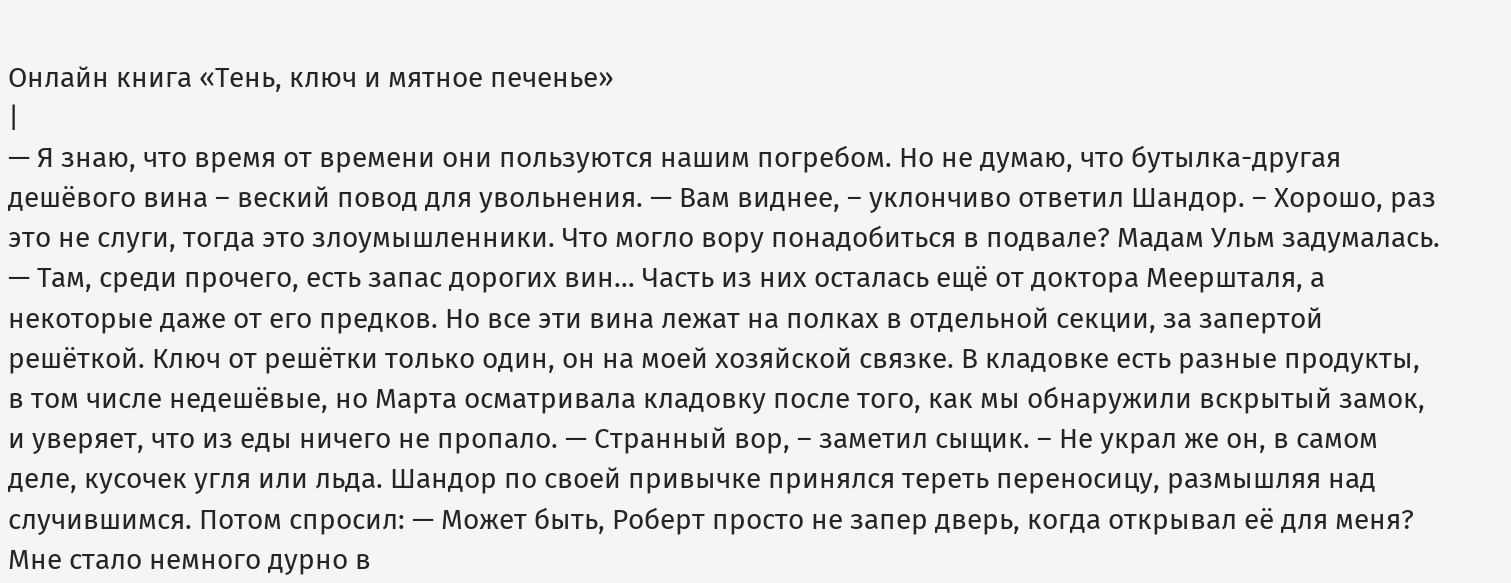Онлайн книга «Тень, ключ и мятное печенье»
|
— Я знаю, что время от времени они пользуются нашим погребом. Но не думаю, что бутылка-другая дешёвого вина – веский повод для увольнения. — Вам виднее, – уклончиво ответил Шандор. – Хорошо, раз это не слуги, тогда это злоумышленники. Что могло вору понадобиться в подвале? Мадам Ульм задумалась. — Там, среди прочего, есть запас дорогих вин… Часть из них осталась ещё от доктора Меершталя, а некоторые даже от его предков. Но все эти вина лежат на полках в отдельной секции, за запертой решёткой. Ключ от решётки только один, он на моей хозяйской связке. В кладовке есть разные продукты, в том числе недешёвые, но Марта осматривала кладовку после того, как мы обнаружили вскрытый замок, и уверяет, что из еды ничего не пропало. — Странный вор, – заметил сыщик. – Не украл же он, в самом деле, кусочек угля или льда. Шандор по своей привычке принялся тереть переносицу, размышляя над случившимся. Потом спросил: — Может быть, Роберт просто не запер дверь, когда открывал её для меня? Мне стало немного дурно в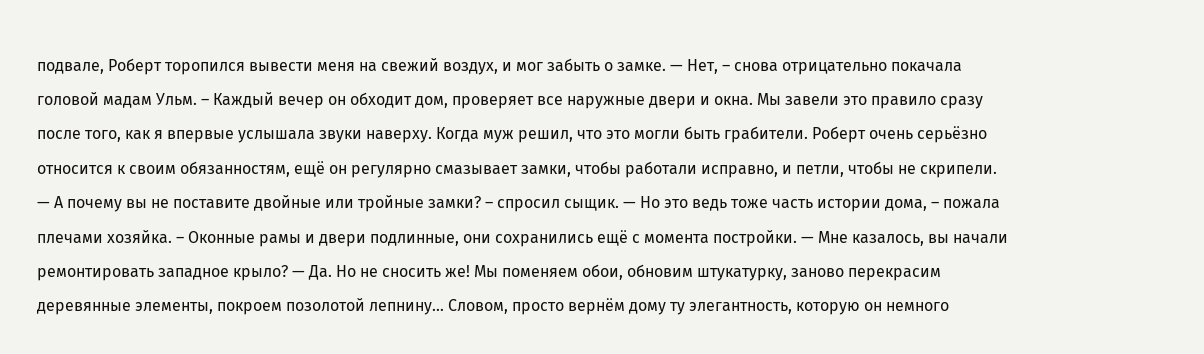подвале, Роберт торопился вывести меня на свежий воздух, и мог забыть о замке. — Нет, – снова отрицательно покачала головой мадам Ульм. – Каждый вечер он обходит дом, проверяет все наружные двери и окна. Мы завели это правило сразу после того, как я впервые услышала звуки наверху. Когда муж решил, что это могли быть грабители. Роберт очень серьёзно относится к своим обязанностям, ещё он регулярно смазывает замки, чтобы работали исправно, и петли, чтобы не скрипели. — А почему вы не поставите двойные или тройные замки? – спросил сыщик. — Но это ведь тоже часть истории дома, – пожала плечами хозяйка. – Оконные рамы и двери подлинные, они сохранились ещё с момента постройки. — Мне казалось, вы начали ремонтировать западное крыло? — Да. Но не сносить же! Мы поменяем обои, обновим штукатурку, заново перекрасим деревянные элементы, покроем позолотой лепнину… Словом, просто вернём дому ту элегантность, которую он немного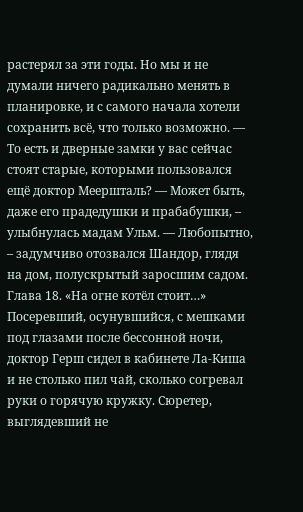растерял за эти годы. Но мы и не думали ничего радикально менять в планировке, и с самого начала хотели сохранить всё, что только возможно. — То есть и дверные замки у вас сейчас стоят старые, которыми пользовался ещё доктор Меершталь? — Может быть, даже его прадедушки и прабабушки, – улыбнулась мадам Ульм. — Любопытно, – задумчиво отозвался Шандор, глядя на дом, полускрытый заросшим садом. Глава 18. «На огне котёл стоит…» Посеревший, осунувшийся, с мешками под глазами после бессонной ночи, доктор Герш сидел в кабинете Ла-Киша и не столько пил чай, сколько согревал руки о горячую кружку. Сюретер, выглядевший не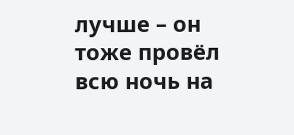лучше – он тоже провёл всю ночь на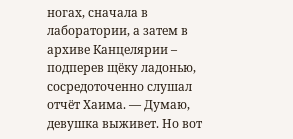ногах, сначала в лаборатории, а затем в архиве Канцелярии – подперев щёку ладонью, сосредоточенно слушал отчёт Хаима. — Думаю, девушка выживет. Но вот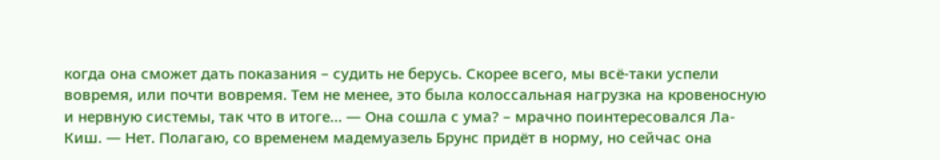когда она сможет дать показания – судить не берусь. Скорее всего, мы всё-таки успели вовремя, или почти вовремя. Тем не менее, это была колоссальная нагрузка на кровеносную и нервную системы, так что в итоге… — Она сошла с ума? – мрачно поинтересовался Ла-Киш. — Нет. Полагаю, со временем мадемуазель Брунс придёт в норму, но сейчас она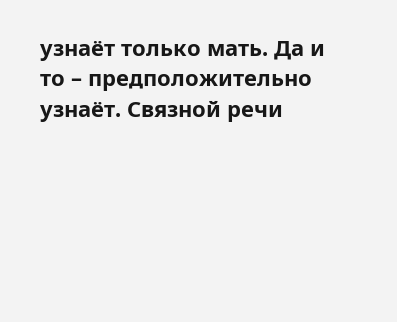узнаёт только мать. Да и то – предположительно узнаёт. Связной речи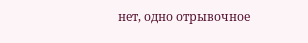нет, одно отрывочное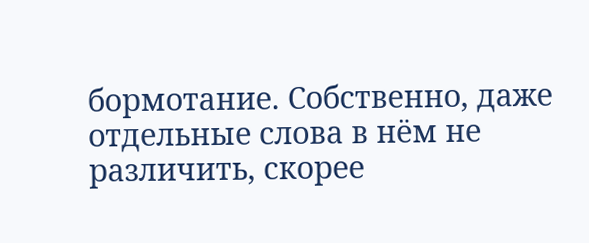бормотание. Собственно, даже отдельные слова в нём не различить, скорее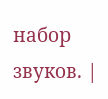набор звуков. |